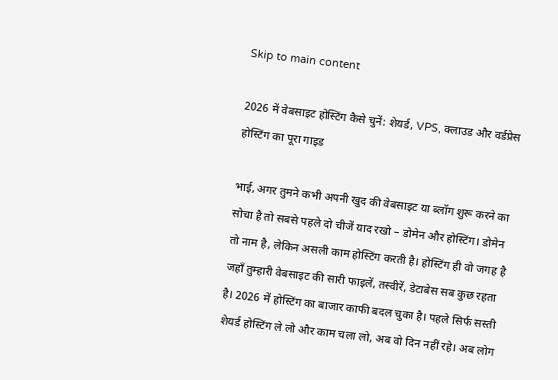Skip to main content

2026 में वेबसाइट होस्टिंग कैसे चुनें: शेयर्ड, VPS, क्लाउड और वर्डप्रेस होस्टिंग का पूरा गाइड

भाई, अगर तुमने कभी अपनी खुद की वेबसाइट या ब्लॉग शुरू करने का सोचा है तो सबसे पहले दो चीजें याद रखो – डोमेन और होस्टिंग। डोमेन तो नाम है, लेकिन असली काम होस्टिंग करती है। होस्टिंग ही वो जगह है जहाँ तुम्हारी वेबसाइट की सारी फाइलें, तस्वीरें, डेटाबेस सब कुछ रहता है। 2026 में होस्टिंग का बाजार काफी बदल चुका है। पहले सिर्फ सस्ती शेयर्ड होस्टिंग ले लो और काम चला लो, अब वो दिन नहीं रहे। अब लोग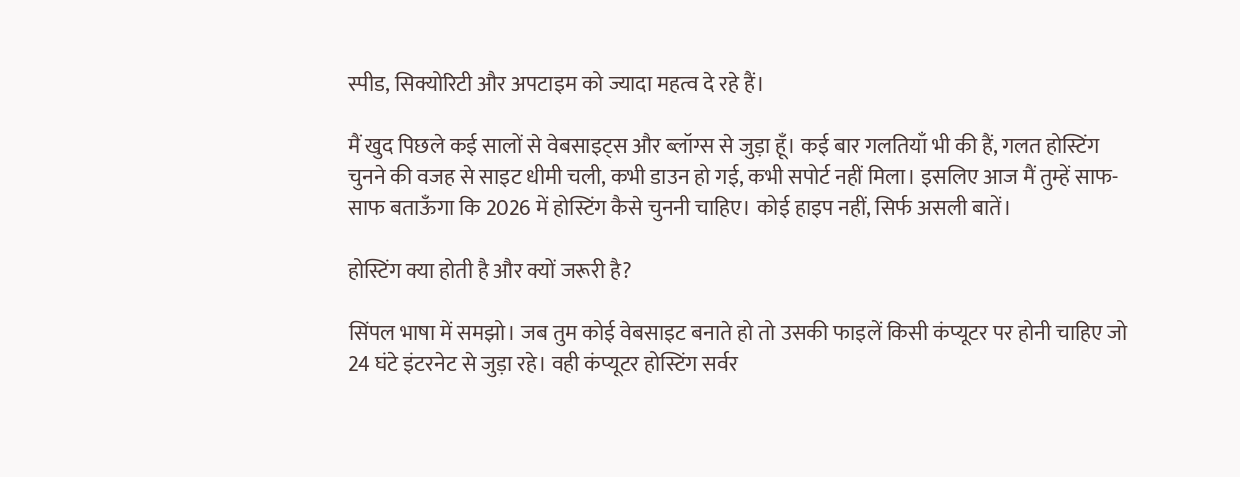स्पीड, सिक्योरिटी और अपटाइम को ज्यादा महत्व दे रहे हैं।

मैं खुद पिछले कई सालों से वेबसाइट्स और ब्लॉग्स से जुड़ा हूँ। कई बार गलतियाँ भी की हैं, गलत होस्टिंग चुनने की वजह से साइट धीमी चली, कभी डाउन हो गई, कभी सपोर्ट नहीं मिला। इसलिए आज मैं तुम्हें साफ-साफ बताऊँगा कि 2026 में होस्टिंग कैसे चुननी चाहिए। कोई हाइप नहीं, सिर्फ असली बातें।

होस्टिंग क्या होती है और क्यों जरूरी है?

सिंपल भाषा में समझो। जब तुम कोई वेबसाइट बनाते हो तो उसकी फाइलें किसी कंप्यूटर पर होनी चाहिए जो 24 घंटे इंटरनेट से जुड़ा रहे। वही कंप्यूटर होस्टिंग सर्वर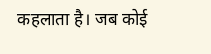कहलाता है। जब कोई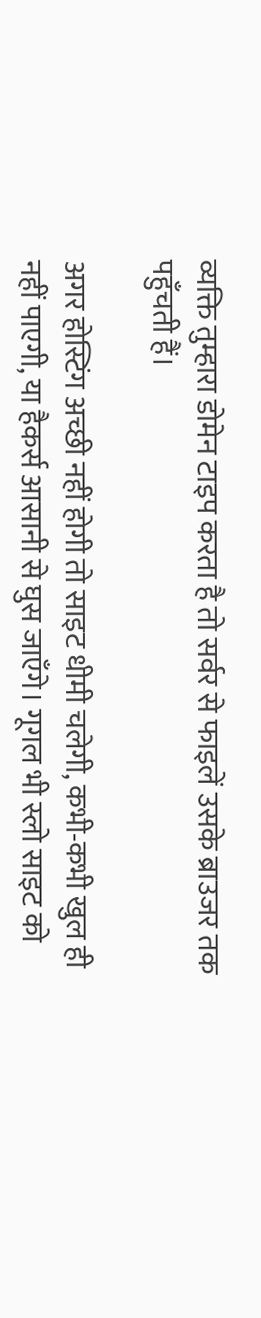व्यक्ति तुम्हारा डोमेन टाइप करता है तो सर्वर से फाइलें उसके ब्राउजर तक पहुँचती हैं।

अगर होस्टिंग अच्छी नहीं होगी तो साइट धीमी चलेगी, कभी-कभी खुल ही नहीं पाएगी, या हैकर्स आसानी से घुस जाएँगे। गूगल भी स्लो साइट को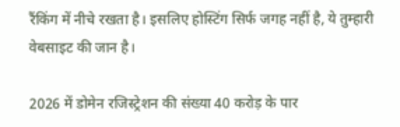रैंकिंग में नीचे रखता है। इसलिए होस्टिंग सिर्फ जगह नहीं है, ये तुम्हारी वेबसाइट की जान है।

2026 में डोमेन रजिस्ट्रेशन की संख्या 40 करोड़ के पार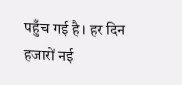पहुँच गई है। हर दिन हजारों नई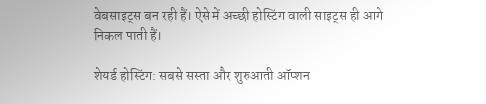वेबसाइट्स बन रही हैं। ऐसे में अच्छी होस्टिंग वाली साइट्स ही आगे निकल पाती हैं।

शेयर्ड होस्टिंग: सबसे सस्ता और शुरुआती ऑप्शन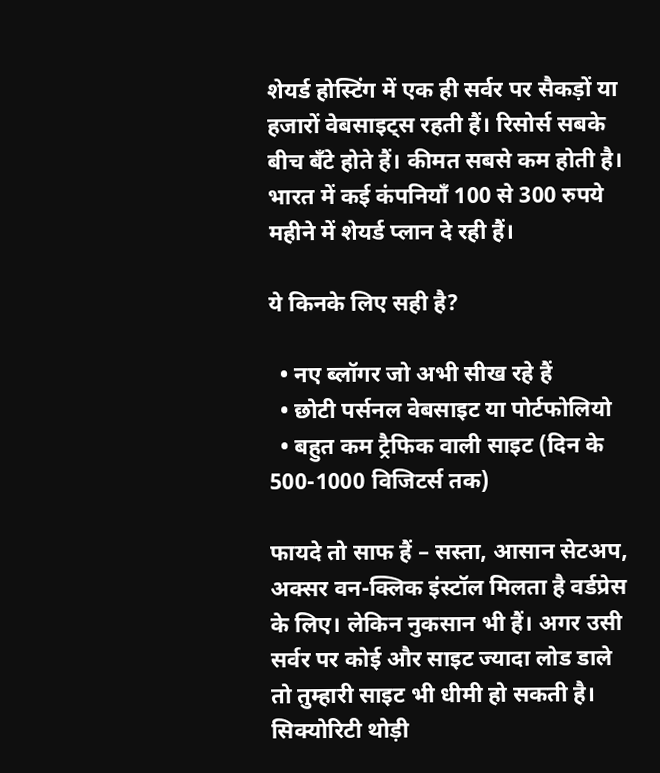शेयर्ड होस्टिंग में एक ही सर्वर पर सैकड़ों या हजारों वेबसाइट्स रहती हैं। रिसोर्स सबके बीच बँटे होते हैं। कीमत सबसे कम होती है। भारत में कई कंपनियाँ 100 से 300 रुपये महीने में शेयर्ड प्लान दे रही हैं।

ये किनके लिए सही है?

  • नए ब्लॉगर जो अभी सीख रहे हैं
  • छोटी पर्सनल वेबसाइट या पोर्टफोलियो
  • बहुत कम ट्रैफिक वाली साइट (दिन के 500-1000 विजिटर्स तक)

फायदे तो साफ हैं – सस्ता, आसान सेटअप, अक्सर वन-क्लिक इंस्टॉल मिलता है वर्डप्रेस के लिए। लेकिन नुकसान भी हैं। अगर उसी सर्वर पर कोई और साइट ज्यादा लोड डाले तो तुम्हारी साइट भी धीमी हो सकती है। सिक्योरिटी थोड़ी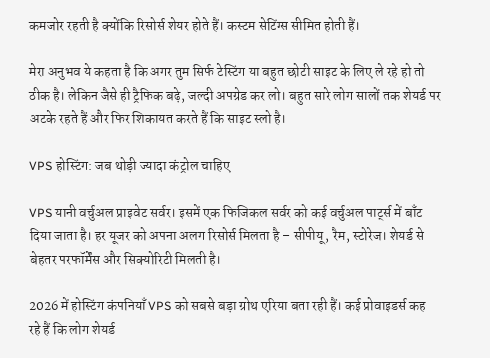कमजोर रहती है क्योंकि रिसोर्स शेयर होते हैं। कस्टम सेटिंग्स सीमित होती हैं।

मेरा अनुभव ये कहता है कि अगर तुम सिर्फ टेस्टिंग या बहुत छोटी साइट के लिए ले रहे हो तो ठीक है। लेकिन जैसे ही ट्रैफिक बढ़े, जल्दी अपग्रेड कर लो। बहुत सारे लोग सालों तक शेयर्ड पर अटके रहते हैं और फिर शिकायत करते हैं कि साइट स्लो है।

VPS होस्टिंग: जब थोड़ी ज्यादा कंट्रोल चाहिए

VPS यानी वर्चुअल प्राइवेट सर्वर। इसमें एक फिजिकल सर्वर को कई वर्चुअल पार्ट्स में बाँट दिया जाता है। हर यूजर को अपना अलग रिसोर्स मिलता है – सीपीयू, रैम, स्टोरेज। शेयर्ड से बेहतर परफॉर्मेंस और सिक्योरिटी मिलती है।

2026 में होस्टिंग कंपनियाँ VPS को सबसे बड़ा ग्रोथ एरिया बता रही हैं। कई प्रोवाइडर्स कह रहे हैं कि लोग शेयर्ड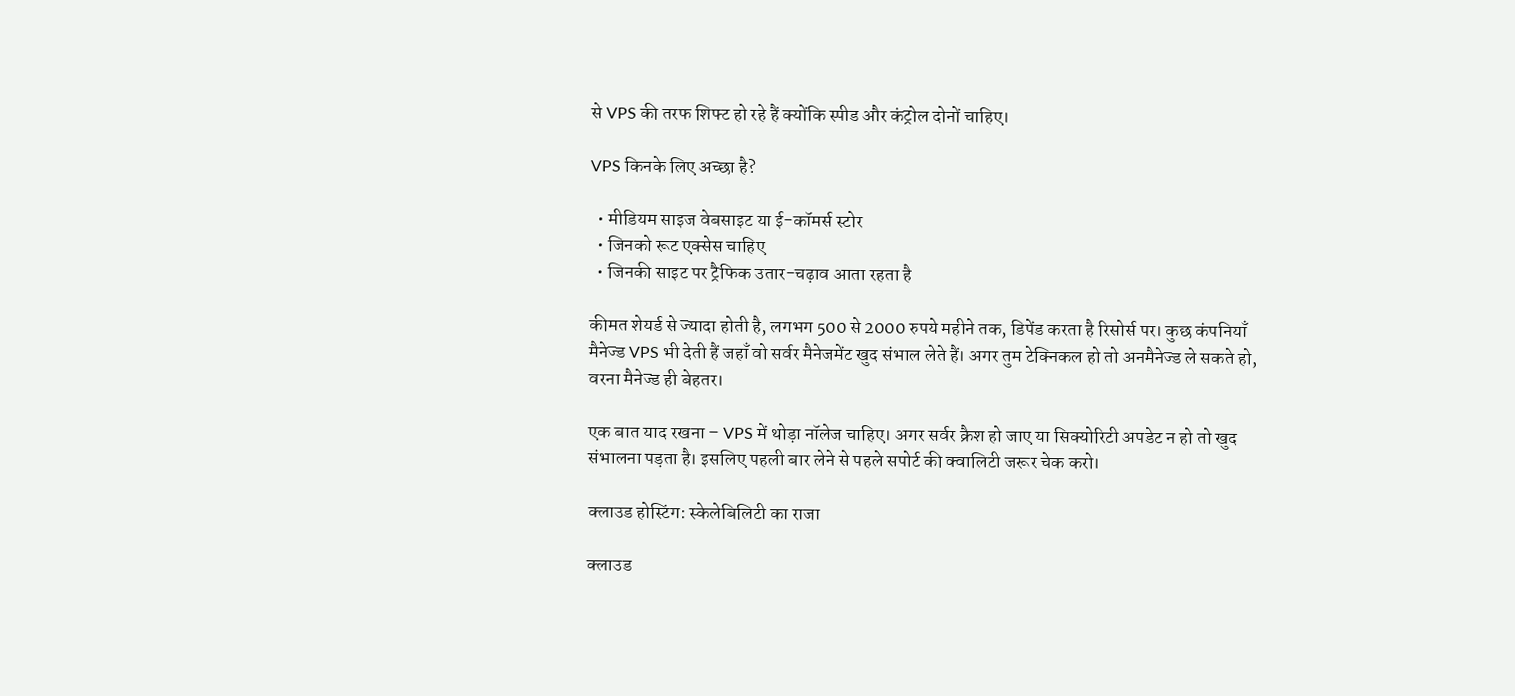से VPS की तरफ शिफ्ट हो रहे हैं क्योंकि स्पीड और कंट्रोल दोनों चाहिए।

VPS किनके लिए अच्छा है?

  • मीडियम साइज वेबसाइट या ई-कॉमर्स स्टोर
  • जिनको रूट एक्सेस चाहिए
  • जिनकी साइट पर ट्रैफिक उतार-चढ़ाव आता रहता है

कीमत शेयर्ड से ज्यादा होती है, लगभग 500 से 2000 रुपये महीने तक, डिपेंड करता है रिसोर्स पर। कुछ कंपनियाँ मैनेज्ड VPS भी देती हैं जहाँ वो सर्वर मैनेजमेंट खुद संभाल लेते हैं। अगर तुम टेक्निकल हो तो अनमैनेज्ड ले सकते हो, वरना मैनेज्ड ही बेहतर।

एक बात याद रखना – VPS में थोड़ा नॉलेज चाहिए। अगर सर्वर क्रैश हो जाए या सिक्योरिटी अपडेट न हो तो खुद संभालना पड़ता है। इसलिए पहली बार लेने से पहले सपोर्ट की क्वालिटी जरूर चेक करो।

क्लाउड होस्टिंग: स्केलेबिलिटी का राजा

क्लाउड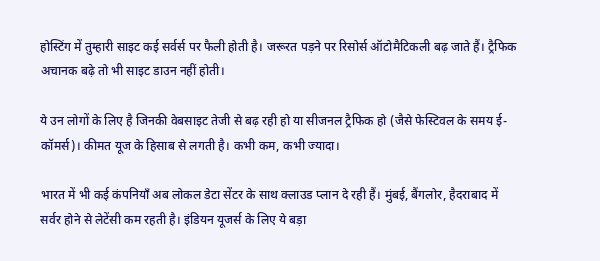होस्टिंग में तुम्हारी साइट कई सर्वर्स पर फैली होती है। जरूरत पड़ने पर रिसोर्स ऑटोमैटिकली बढ़ जाते हैं। ट्रैफिक अचानक बढ़े तो भी साइट डाउन नहीं होती।

ये उन लोगों के लिए है जिनकी वेबसाइट तेजी से बढ़ रही हो या सीजनल ट्रैफिक हो (जैसे फेस्टिवल के समय ई-कॉमर्स)। कीमत यूज के हिसाब से लगती है। कभी कम, कभी ज्यादा।

भारत में भी कई कंपनियाँ अब लोकल डेटा सेंटर के साथ क्लाउड प्लान दे रही हैं। मुंबई, बैंगलोर, हैदराबाद में सर्वर होने से लेटेंसी कम रहती है। इंडियन यूजर्स के लिए ये बड़ा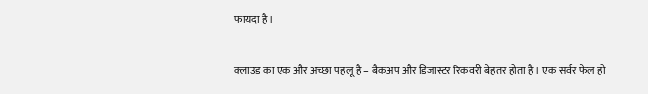फायदा है।

क्लाउड का एक और अच्छा पहलू है – बैकअप और डिजास्टर रिकवरी बेहतर होता है। एक सर्वर फेल हो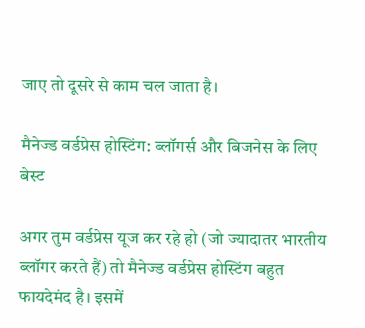जाए तो दूसरे से काम चल जाता है।

मैनेज्ड वर्डप्रेस होस्टिंग: ब्लॉगर्स और बिजनेस के लिए बेस्ट

अगर तुम वर्डप्रेस यूज कर रहे हो (जो ज्यादातर भारतीय ब्लॉगर करते हैं) तो मैनेज्ड वर्डप्रेस होस्टिंग बहुत फायदेमंद है। इसमें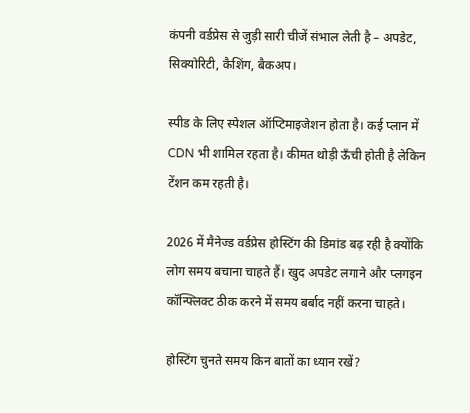कंपनी वर्डप्रेस से जुड़ी सारी चीजें संभाल लेती है – अपडेट, सिक्योरिटी, कैशिंग, बैकअप।

स्पीड के लिए स्पेशल ऑप्टिमाइजेशन होता है। कई प्लान में CDN भी शामिल रहता है। कीमत थोड़ी ऊँची होती है लेकिन टेंशन कम रहती है।

2026 में मैनेज्ड वर्डप्रेस होस्टिंग की डिमांड बढ़ रही है क्योंकि लोग समय बचाना चाहते हैं। खुद अपडेट लगाने और प्लगइन कॉन्फ्लिक्ट ठीक करने में समय बर्बाद नहीं करना चाहते।

होस्टिंग चुनते समय किन बातों का ध्यान रखें?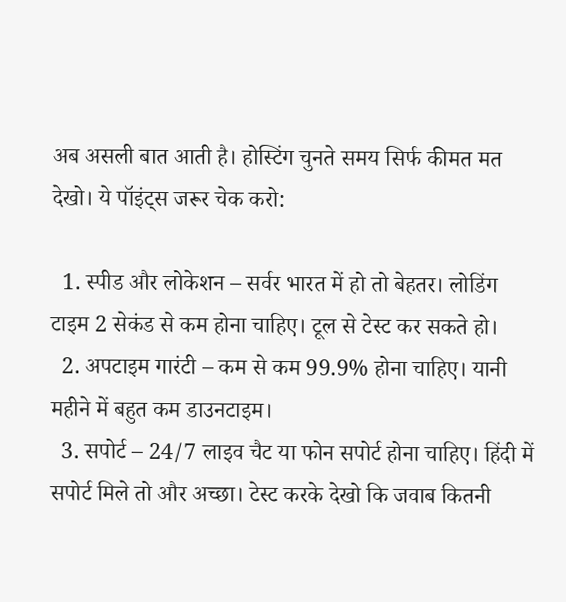अब असली बात आती है। होस्टिंग चुनते समय सिर्फ कीमत मत देखो। ये पॉइंट्स जरूर चेक करो:

  1. स्पीड और लोकेशन – सर्वर भारत में हो तो बेहतर। लोडिंग टाइम 2 सेकंड से कम होना चाहिए। टूल से टेस्ट कर सकते हो।
  2. अपटाइम गारंटी – कम से कम 99.9% होना चाहिए। यानी महीने में बहुत कम डाउनटाइम।
  3. सपोर्ट – 24/7 लाइव चैट या फोन सपोर्ट होना चाहिए। हिंदी में सपोर्ट मिले तो और अच्छा। टेस्ट करके देखो कि जवाब कितनी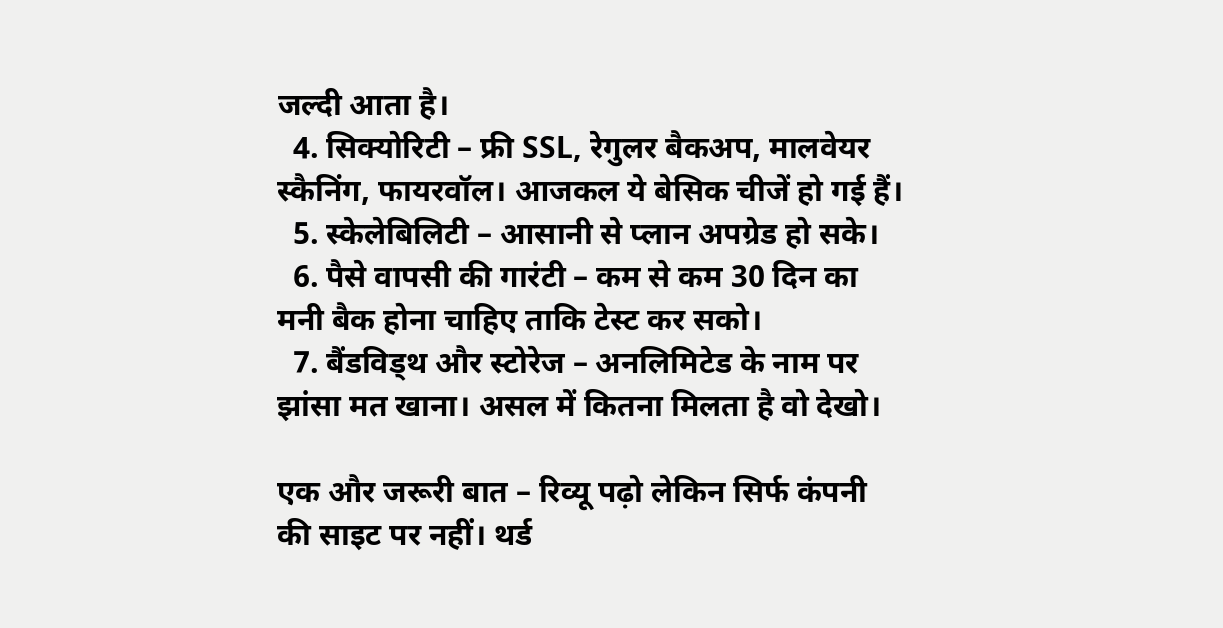जल्दी आता है।
  4. सिक्योरिटी – फ्री SSL, रेगुलर बैकअप, मालवेयर स्कैनिंग, फायरवॉल। आजकल ये बेसिक चीजें हो गई हैं।
  5. स्केलेबिलिटी – आसानी से प्लान अपग्रेड हो सके।
  6. पैसे वापसी की गारंटी – कम से कम 30 दिन का मनी बैक होना चाहिए ताकि टेस्ट कर सको।
  7. बैंडविड्थ और स्टोरेज – अनलिमिटेड के नाम पर झांसा मत खाना। असल में कितना मिलता है वो देखो।

एक और जरूरी बात – रिव्यू पढ़ो लेकिन सिर्फ कंपनी की साइट पर नहीं। थर्ड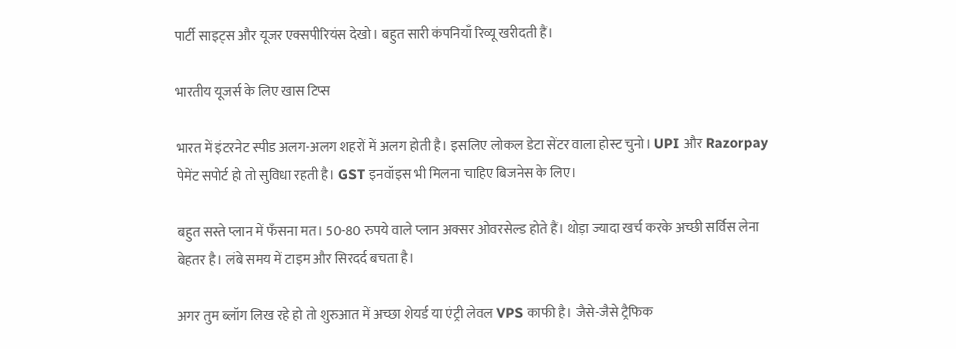पार्टी साइट्स और यूजर एक्सपीरियंस देखो। बहुत सारी कंपनियाँ रिव्यू खरीदती हैं।

भारतीय यूजर्स के लिए खास टिप्स

भारत में इंटरनेट स्पीड अलग-अलग शहरों में अलग होती है। इसलिए लोकल डेटा सेंटर वाला होस्ट चुनो। UPI और Razorpay पेमेंट सपोर्ट हो तो सुविधा रहती है। GST इनवॉइस भी मिलना चाहिए बिजनेस के लिए।

बहुत सस्ते प्लान में फँसना मत। 50-80 रुपये वाले प्लान अक्सर ओवरसेल्ड होते हैं। थोड़ा ज्यादा खर्च करके अच्छी सर्विस लेना बेहतर है। लंबे समय में टाइम और सिरदर्द बचता है।

अगर तुम ब्लॉग लिख रहे हो तो शुरुआत में अच्छा शेयर्ड या एंट्री लेवल VPS काफी है। जैसे-जैसे ट्रैफिक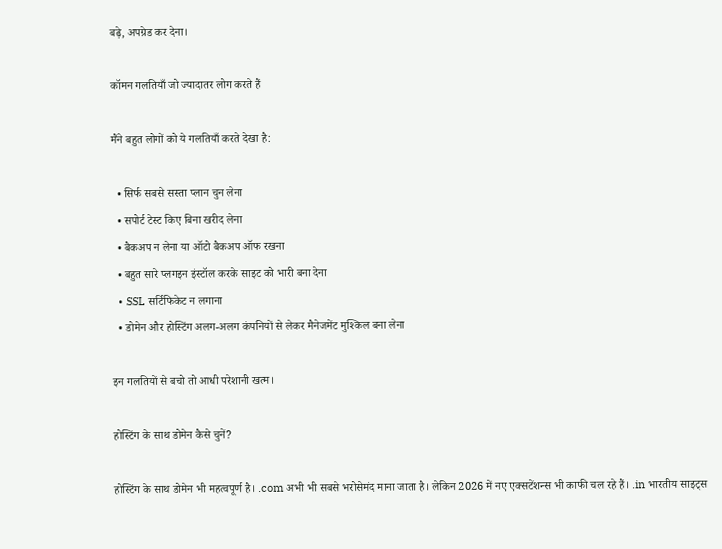बढ़े, अपग्रेड कर देना।

कॉमन गलतियाँ जो ज्यादातर लोग करते हैं

मैंने बहुत लोगों को ये गलतियाँ करते देखा है:

  • सिर्फ सबसे सस्ता प्लान चुन लेना
  • सपोर्ट टेस्ट किए बिना खरीद लेना
  • बैकअप न लेना या ऑटो बैकअप ऑफ रखना
  • बहुत सारे प्लगइन इंस्टॉल करके साइट को भारी बना देना
  • SSL सर्टिफिकेट न लगाना
  • डोमेन और होस्टिंग अलग-अलग कंपनियों से लेकर मैनेजमेंट मुश्किल बना लेना

इन गलतियों से बचो तो आधी परेशानी खत्म।

होस्टिंग के साथ डोमेन कैसे चुनें?

होस्टिंग के साथ डोमेन भी महत्वपूर्ण है। .com अभी भी सबसे भरोसेमंद माना जाता है। लेकिन 2026 में नए एक्सटेंशन्स भी काफी चल रहे हैं। .in भारतीय साइट्स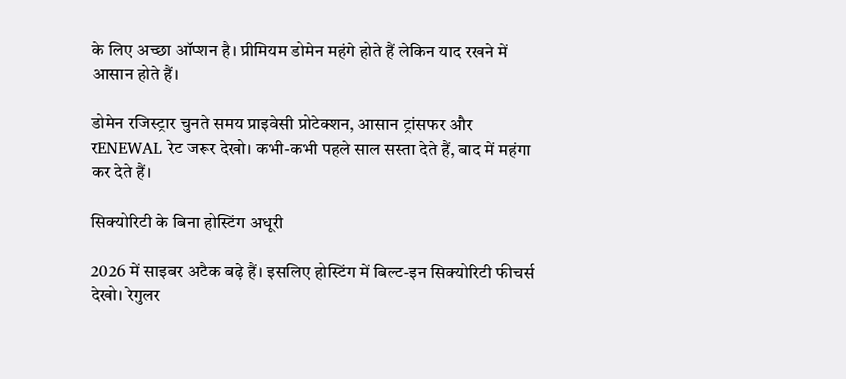के लिए अच्छा ऑप्शन है। प्रीमियम डोमेन महंगे होते हैं लेकिन याद रखने में आसान होते हैं।

डोमेन रजिस्ट्रार चुनते समय प्राइवेसी प्रोटेक्शन, आसान ट्रांसफर और रENEWAL रेट जरूर देखो। कभी-कभी पहले साल सस्ता देते हैं, बाद में महंगा कर देते हैं।

सिक्योरिटी के बिना होस्टिंग अधूरी

2026 में साइबर अटैक बढ़े हैं। इसलिए होस्टिंग में बिल्ट-इन सिक्योरिटी फीचर्स देखो। रेगुलर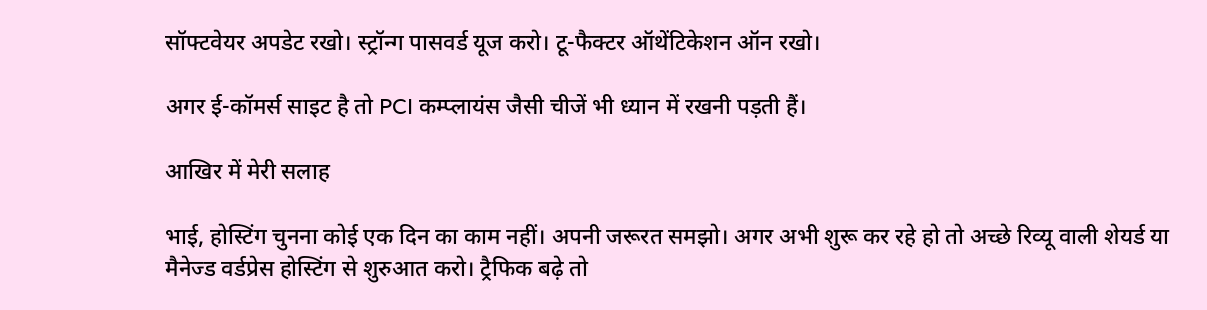सॉफ्टवेयर अपडेट रखो। स्ट्रॉन्ग पासवर्ड यूज करो। टू-फैक्टर ऑथेंटिकेशन ऑन रखो।

अगर ई-कॉमर्स साइट है तो PCI कम्प्लायंस जैसी चीजें भी ध्यान में रखनी पड़ती हैं।

आखिर में मेरी सलाह

भाई, होस्टिंग चुनना कोई एक दिन का काम नहीं। अपनी जरूरत समझो। अगर अभी शुरू कर रहे हो तो अच्छे रिव्यू वाली शेयर्ड या मैनेज्ड वर्डप्रेस होस्टिंग से शुरुआत करो। ट्रैफिक बढ़े तो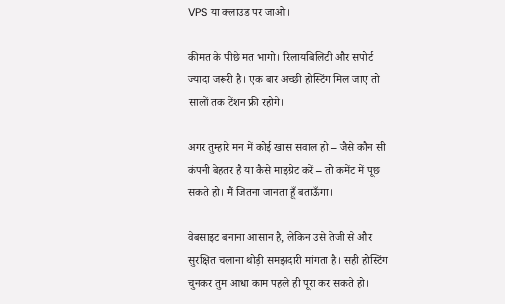VPS या क्लाउड पर जाओ।

कीमत के पीछे मत भागो। रिलायबिलिटी और सपोर्ट ज्यादा जरूरी है। एक बार अच्छी होस्टिंग मिल जाए तो सालों तक टेंशन फ्री रहोगे।

अगर तुम्हारे मन में कोई खास सवाल हो – जैसे कौन सी कंपनी बेहतर है या कैसे माइग्रेट करें – तो कमेंट में पूछ सकते हो। मैं जितना जानता हूँ बताऊँगा।

वेबसाइट बनाना आसान है, लेकिन उसे तेजी से और सुरक्षित चलाना थोड़ी समझदारी मांगता है। सही होस्टिंग चुनकर तुम आधा काम पहले ही पूरा कर सकते हो।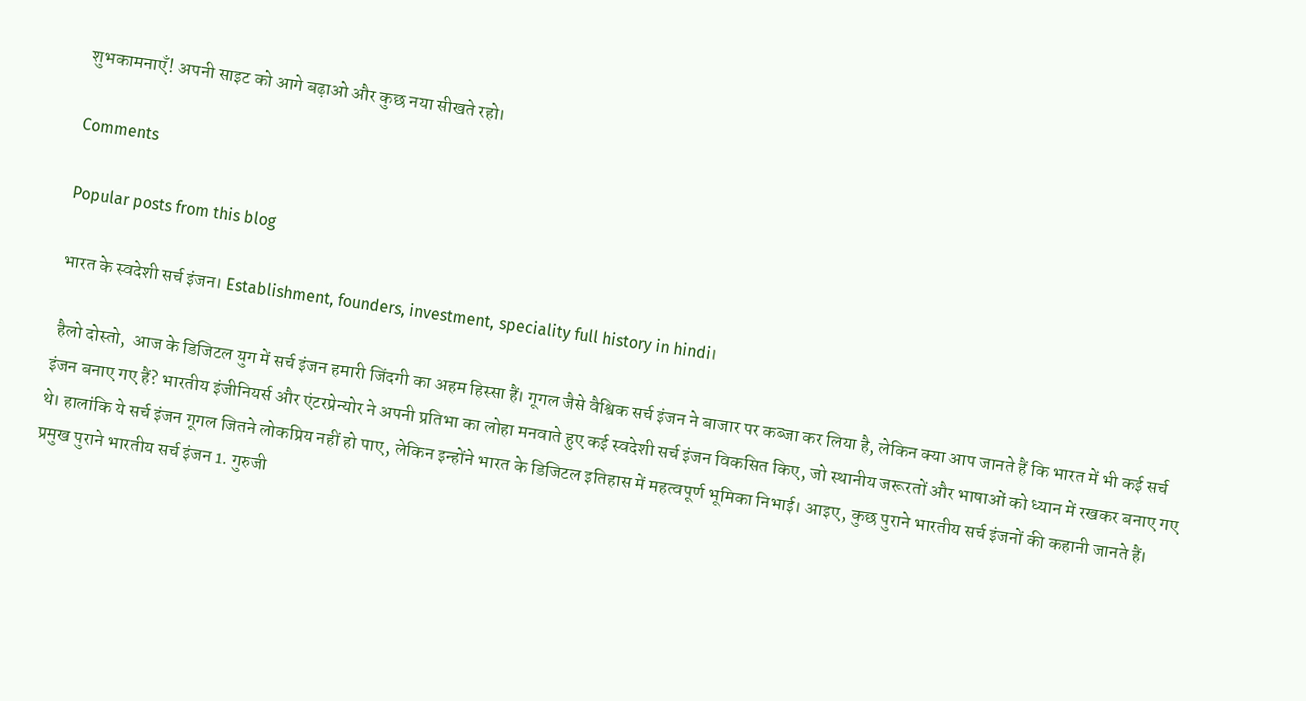शुभकामनाएँ! अपनी साइट को आगे बढ़ाओ और कुछ नया सीखते रहो।

Comments

Popular posts from this blog

भारत के स्वदेशी सर्च इंजन। Establishment, founders, investment, speciality full history in hindi।

 हैलो दोस्तो,  आज के डिजिटल युग में सर्च इंजन हमारी जिंदगी का अहम हिस्सा हैं। गूगल जैसे वैश्विक सर्च इंजन ने बाजार पर कब्जा कर लिया है, लेकिन क्या आप जानते हैं कि भारत में भी कई सर्च इंजन बनाए गए हैं? भारतीय इंजीनियर्स और एंटरप्रेन्योर ने अपनी प्रतिभा का लोहा मनवाते हुए कई स्वदेशी सर्च इंजन विकसित किए, जो स्थानीय जरूरतों और भाषाओं को ध्यान में रखकर बनाए गए थे। हालांकि ये सर्च इंजन गूगल जितने लोकप्रिय नहीं हो पाए, लेकिन इन्होंने भारत के डिजिटल इतिहास में महत्वपूर्ण भूमिका निभाई। आइए, कुछ पुराने भारतीय सर्च इंजनों की कहानी जानते हैं। प्रमुख पुराने भारतीय सर्च इंजन 1. गुरुजी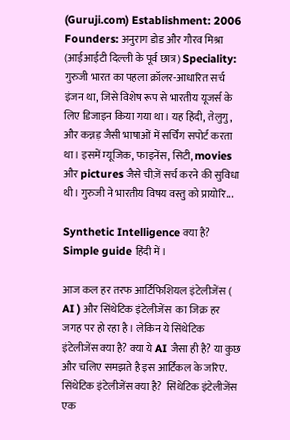(Guruji.com) Establishment: 2006 Founders: अनुराग डोड और गौरव मिश्रा (आईआईटी दिल्ली के पूर्व छात्र) Speciality: गुरुजी भारत का पहला क्रॉलर-आधारित सर्च इंजन था, जिसे विशेष रूप से भारतीय यूजर्स के लिए डिजाइन किया गया था। यह हिंदी, तेलुगु, और कन्नड़ जैसी भाषाओं में सर्चिंग सपोर्ट करता था। इसमें म्यूजिक, फाइनेंस, सिटी, movies और pictures जैसे चीज़ें सर्च करने की सुविधा थी। गुरुजी ने भारतीय विषय वस्तु को प्रायोरि...

Synthetic Intelligence क्या है? Simple guide हिंदी में।

आज कल हर तरफ आर्टिफिशियल इंटेलीजेंस ( AI ) और सिंथेटिक इंटेलीजेंस  का जिक्र हर जगह पर हो रहा है। लेकिन ये सिंथेटिक इंटेलीजेंस क्या है? क्या ये AI जैसा ही है? या कुछ और चलिए समझते है इस आर्टिकल के जरिए. सिंथेटिक इंटेलीजेंस क्या है?  सिंथेटिक इंटेलीजेंस एक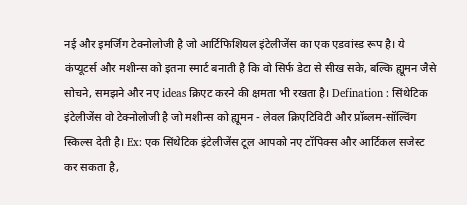नई और इमर्जिंग टेक्नोलोजी है जो आर्टिफिशियल इंटेलीजेंस का एक एडवांस्ड रूप है। ये कंप्यूटर्स और मशीन्स को इतना स्मार्ट बनाती है कि वो सिर्फ डेटा से सीख सके, बल्कि ह्यूमन जैसे सोचने, समझने और नए ideas क्रिएट करने की क्षमता भी रखता है। Defination : सिंथेटिक इंटेलीजेंस वो टेक्नोलोजी है जो मशीन्स को ह्यूमन - लेवल क्रिएटिविटी और प्रॉब्लम-सॉल्विंग स्किल्स देती है। Ex: एक सिंथेटिक इंटेलीजेंस टूल आपको नए टॉपिक्स और आर्टिकल सजेस्ट कर सकता है,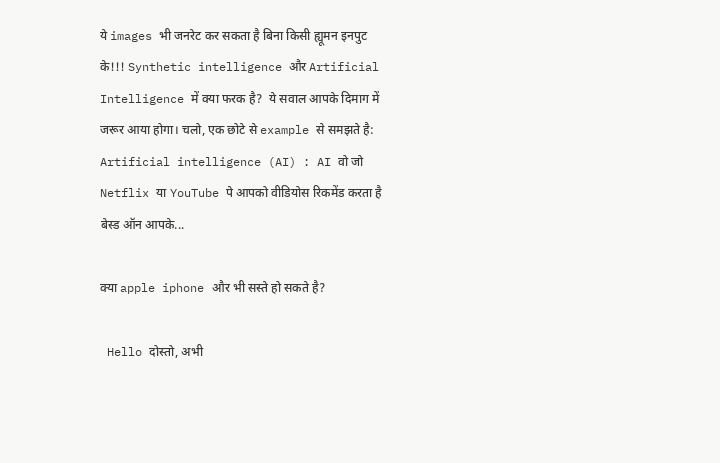ये images भी जनरेट कर सकता है बिना किसी ह्यूमन इनपुट के!!! Synthetic intelligence और Artificial Intelligence में क्या फरक है?  ये सवाल आपके दिमाग में जरूर आया होगा। चलो, एक छोटे से example से समझते है: Artificial intelligence (AI) : AI वो जो Netflix या YouTube पे आपको वीडियोस रिकमेंड करता है बेस्ड ऑन आपके...

क्या apple iphone और भी सस्ते हो सकते है?

 Hello दोस्तो, अभी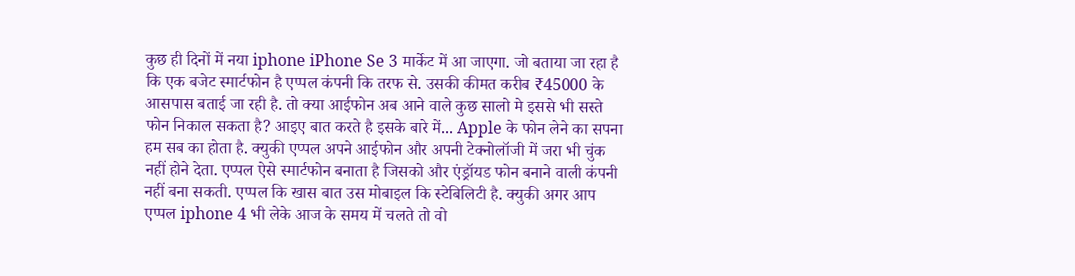कुछ ही दिनों में नया iphone iPhone Se 3 मार्केट में आ जाएगा. जो बताया जा रहा है कि एक बजेट स्मार्टफोन है एप्पल कंपनी कि तरफ से. उसकी कीमत करीब ₹45000 के आसपास बताई जा रही है. तो क्या आईफोन अब आने वाले कुछ सालो मे इससे भी सस्ते फोन निकाल सकता है? आइए बात करते है इसके बारे में... Apple के फोन लेने का सपना हम सब का होता है. क्युकी एप्पल अपने आईफोन और अपनी टेक्नोलॉजी में जरा भी चुंक नहीं होने देता. एप्पल ऐसे स्मार्टफोन बनाता है जिसको और एंड्रॉयड फोन बनाने वाली कंपनी नहीं बना सकती. एप्पल कि खास बात उस मोबाइल कि स्टेबिलिटी है. क्युकी अगर आप एप्पल iphone 4 भी लेके आज के समय में चलते तो वो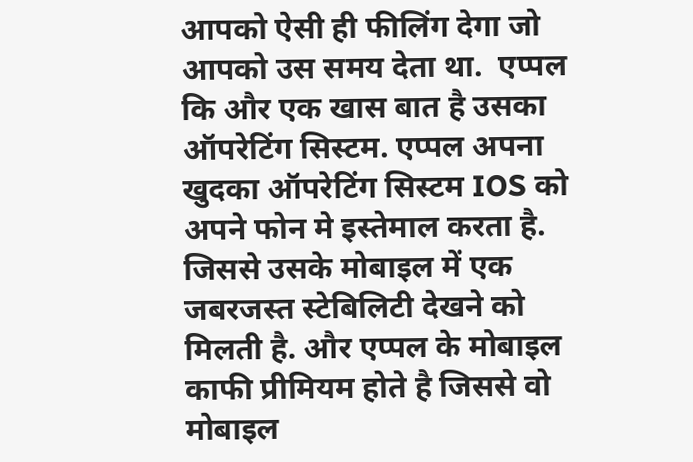आपको ऐसी ही फीलिंग देगा जो आपको उस समय देता था.  एप्पल कि और एक खास बात है उसका ऑपरेटिंग सिस्टम. एप्पल अपना खुदका ऑपरेटिंग सिस्टम IOS को अपने फोन मे इस्तेमाल करता है. जिससे उसके मोबाइल में एक जबरजस्त स्टेबिलिटी देखने को मिलती है. और एप्पल के मोबाइल काफी प्रीमियम होते है जिससे वो मोबाइल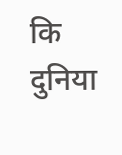कि दुनिया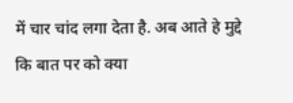में चार चांद लगा देता है. अब आते हे मुद्दे कि बात पर को क्या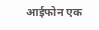आईफोन एक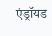एंड्रॉयड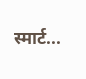स्मार्ट...